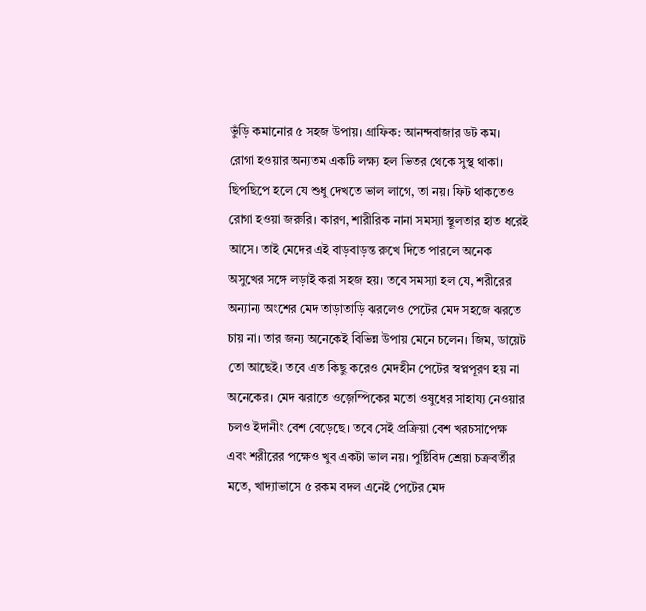ভুঁড়ি কমানোর ৫ সহজ উপায়। গ্রাফিক: আনন্দবাজার ডট কম।
রোগা হওয়ার অন্যতম একটি লক্ষ্য হল ভিতর থেকে সুস্থ থাকা। ছিপছিপে হলে যে শুধু দেখতে ভাল লাগে, তা নয়। ফিট থাকতেও রোগা হওয়া জরুরি। কারণ, শারীরিক নানা সমস্যা স্থূলতার হাত ধরেই আসে। তাই মেদের এই বাড়বাড়ন্ত রুখে দিতে পারলে অনেক অসুখের সঙ্গে লড়াই করা সহজ হয়। তবে সমস্যা হল যে, শরীরের অন্যান্য অংশের মেদ তাড়াতাড়ি ঝরলেও পেটের মেদ সহজে ঝরতে চায় না। তার জন্য অনেকেই বিভিন্ন উপায় মেনে চলেন। জিম, ডায়েট তো আছেই। তবে এত কিছু করেও মেদহীন পেটের স্বপ্নপূরণ হয় না অনেকের। মেদ ঝরাতে ওজ়েম্পিকের মতো ওষুধের সাহায্য নেওয়ার চলও ইদানীং বেশ বেড়েছে। তবে সেই প্রক্রিয়া বেশ খরচসাপেক্ষ এবং শরীরের পক্ষেও খুব একটা ভাল নয়। পুষ্টিবিদ শ্রেয়া চক্রবর্তীর মতে, খাদ্যাভাসে ৫ রকম বদল এনেই পেটের মেদ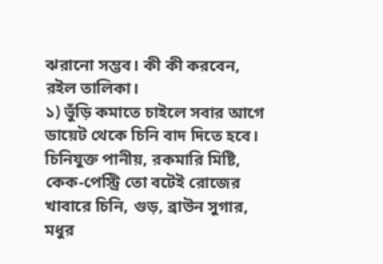ঝরানো সম্ভব। কী কী করবেন, রইল তালিকা।
১) ভুঁড়ি কমাতে চাইলে সবার আগে ডায়েট থেকে চিনি বাদ দিতে হবে। চিনিযুক্ত পানীয়, রকমারি মিষ্টি, কেক-পেস্ট্রি তো বটেই রোজের খাবারে চিনি, গুড়, ব্রাউন সুগার, মধুর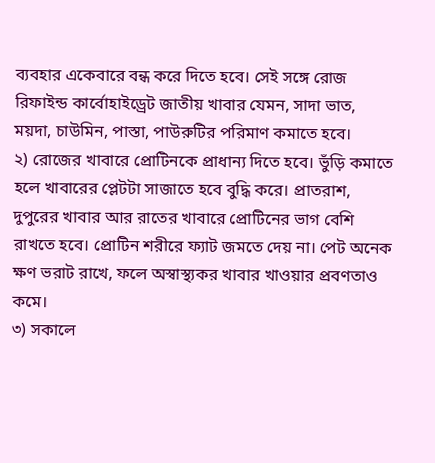ব্যবহার একেবারে বন্ধ করে দিতে হবে। সেই সঙ্গে রোজ রিফাইন্ড কার্বোহাইড্রেট জাতীয় খাবার যেমন, সাদা ভাত, ময়দা, চাউমিন, পাস্তা, পাউরুটির পরিমাণ কমাতে হবে।
২) রোজের খাবারে প্রোটিনকে প্রাধান্য দিতে হবে। ভুঁড়ি কমাতে হলে খাবারের প্লেটটা সাজাতে হবে বুদ্ধি করে। প্রাতরাশ, দুপুরের খাবার আর রাতের খাবারে প্রোটিনের ভাগ বেশি রাখতে হবে। প্রোটিন শরীরে ফ্যাট জমতে দেয় না। পেট অনেক ক্ষণ ভরাট রাখে, ফলে অস্বাস্থ্যকর খাবার খাওয়ার প্রবণতাও কমে।
৩) সকালে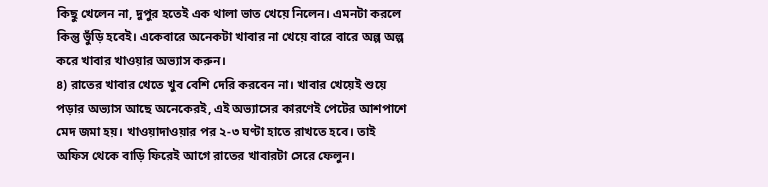কিছু খেলেন না, দুপুর হতেই এক থালা ভাত খেয়ে নিলেন। এমনটা করলে কিন্তু ভুঁড়ি হবেই। একেবারে অনেকটা খাবার না খেয়ে বারে বারে অল্প অল্প করে খাবার খাওয়ার অভ্যাস করুন।
৪) রাতের খাবার খেতে খুব বেশি দেরি করবেন না। খাবার খেয়েই শুয়ে পড়ার অভ্যাস আছে অনেকেরই, এই অভ্যাসের কারণেই পেটের আশপাশে মেদ জমা হয়। খাওয়াদাওয়ার পর ২-৩ ঘণ্টা হাতে রাখতে হবে। তাই অফিস থেকে বাড়ি ফিরেই আগে রাতের খাবারটা সেরে ফেলুন।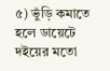৫) ভুঁড়ি কমাতে হলে ডায়েটে দইয়ের মতো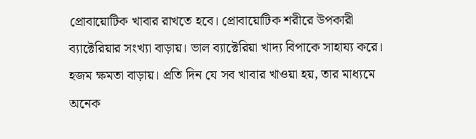প্রোবায়োটিক খাবার রাখতে হবে। প্রোবায়োটিক শরীরে উপকারী ব্যাক্টেরিয়ার সংখ্যা বাড়ায়। ভাল ব্যাক্টেরিয়া খাদ্য বিপাকে সাহায্য করে। হজম ক্ষমতা বাড়ায়। প্রতি দিন যে সব খাবার খাওয়া হয়, তার মাধ্যমে অনেক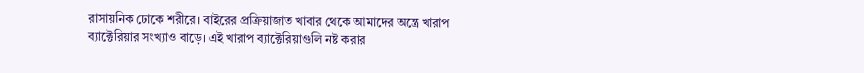রাসায়নিক ঢোকে শরীরে। বাইরের প্রক্রিয়াজাত খাবার থেকে আমাদের অন্ত্রে খারাপ ব্যাক্টেরিয়ার সংখ্যাও বাড়ে। এই খারাপ ব্যাক্টেরিয়াগুলি নষ্ট করার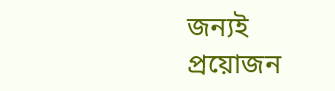জন্যই প্রয়োজন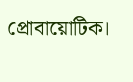প্রোবায়োটিক।